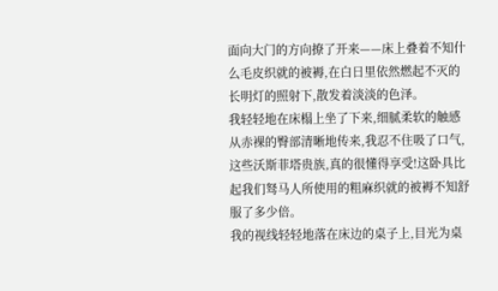面向大门的方向撩了开来——床上叠着不知什么毛皮织就的被褥,在白日里依然燃起不灭的长明灯的照射下,散发着淡淡的色泽。
我轻轻地在床榻上坐了下来,细腻柔软的触感从赤裸的臀部清晰地传来,我忍不住吸了口气,这些沃斯菲塔贵族,真的很懂得享受!这卧具比起我们驽马人所使用的粗麻织就的被褥不知舒服了多少倍。
我的视线轻轻地落在床边的桌子上,目光为桌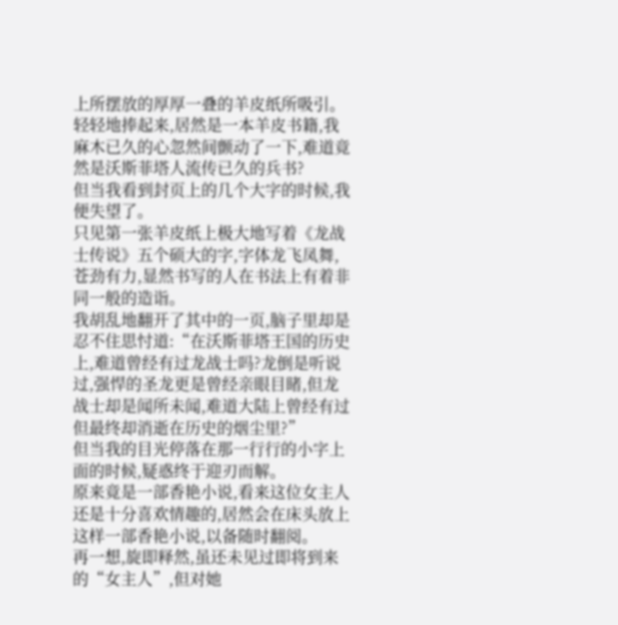上所摆放的厚厚一叠的羊皮纸所吸引。轻轻地捧起来,居然是一本羊皮书籍,我麻木已久的心忽然间颤动了一下,难道竟然是沃斯菲塔人流传已久的兵书?
但当我看到封页上的几个大字的时候,我便失望了。
只见第一张羊皮纸上极大地写着《龙战士传说》五个硕大的字,字体龙飞凤舞,苍劲有力,显然书写的人在书法上有着非同一般的造诣。
我胡乱地翻开了其中的一页,脑子里却是忍不住思忖道:“在沃斯菲塔王国的历史上,难道曾经有过龙战士吗?龙倒是听说过,强悍的圣龙更是曾经亲眼目睹,但龙战士却是闻所未闻,难道大陆上曾经有过但最终却消逝在历史的烟尘里?”
但当我的目光停落在那一行行的小字上面的时候,疑惑终于迎刃而解。
原来竟是一部香艳小说,看来这位女主人还是十分喜欢情趣的,居然会在床头放上这样一部香艳小说,以备随时翻阅。
再一想,旋即释然,虽还未见过即将到来的“女主人”,但对她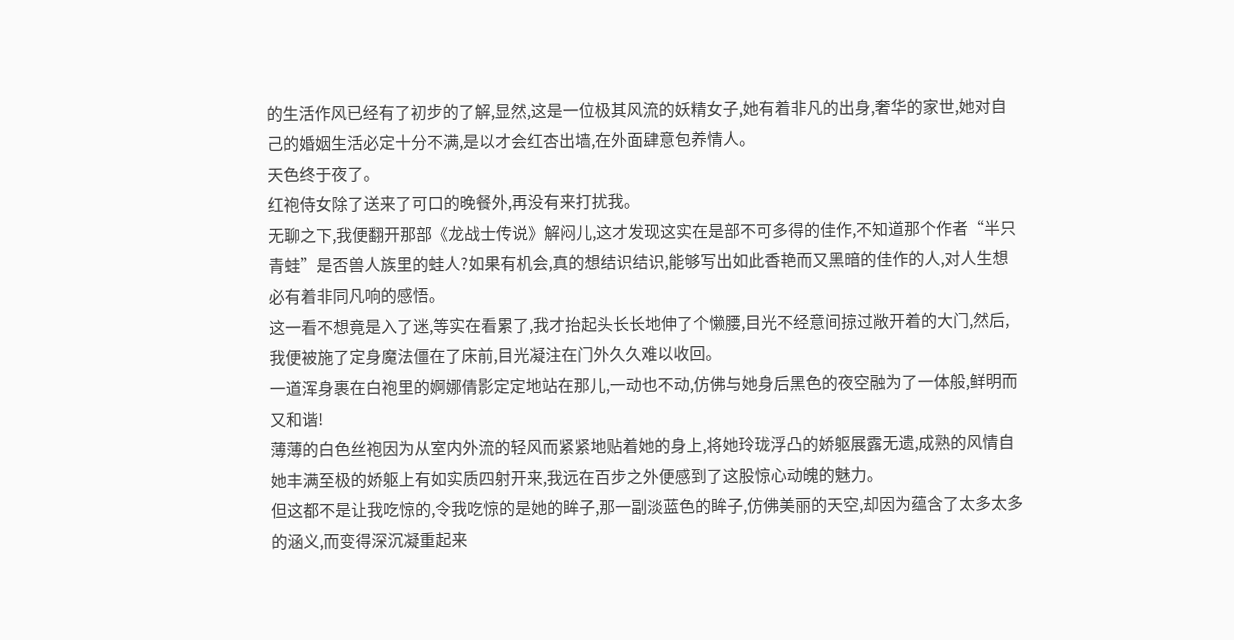的生活作风已经有了初步的了解,显然,这是一位极其风流的妖精女子,她有着非凡的出身,奢华的家世,她对自己的婚姻生活必定十分不满,是以才会红杏出墙,在外面肆意包养情人。
天色终于夜了。
红袍侍女除了送来了可口的晚餐外,再没有来打扰我。
无聊之下,我便翻开那部《龙战士传说》解闷儿,这才发现这实在是部不可多得的佳作,不知道那个作者“半只青蛙”是否兽人族里的蛙人?如果有机会,真的想结识结识,能够写出如此香艳而又黑暗的佳作的人,对人生想必有着非同凡响的感悟。
这一看不想竟是入了迷,等实在看累了,我才抬起头长长地伸了个懒腰,目光不经意间掠过敞开着的大门,然后,我便被施了定身魔法僵在了床前,目光凝注在门外久久难以收回。
一道浑身裹在白袍里的婀娜倩影定定地站在那儿,一动也不动,仿佛与她身后黑色的夜空融为了一体般,鲜明而又和谐!
薄薄的白色丝袍因为从室内外流的轻风而紧紧地贴着她的身上,将她玲珑浮凸的娇躯展露无遗,成熟的风情自她丰满至极的娇躯上有如实质四射开来,我远在百步之外便感到了这股惊心动魄的魅力。
但这都不是让我吃惊的,令我吃惊的是她的眸子,那一副淡蓝色的眸子,仿佛美丽的天空,却因为蕴含了太多太多的涵义,而变得深沉凝重起来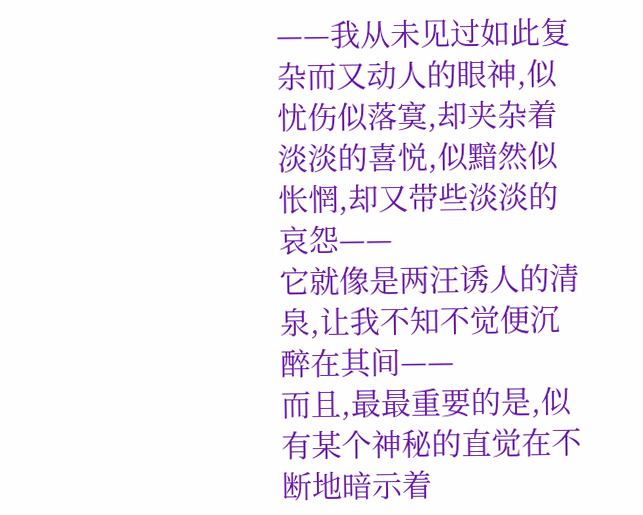——我从未见过如此复杂而又动人的眼神,似忧伤似落寞,却夹杂着淡淡的喜悦,似黯然似怅惘,却又带些淡淡的哀怨——
它就像是两汪诱人的清泉,让我不知不觉便沉醉在其间——
而且,最最重要的是,似有某个神秘的直觉在不断地暗示着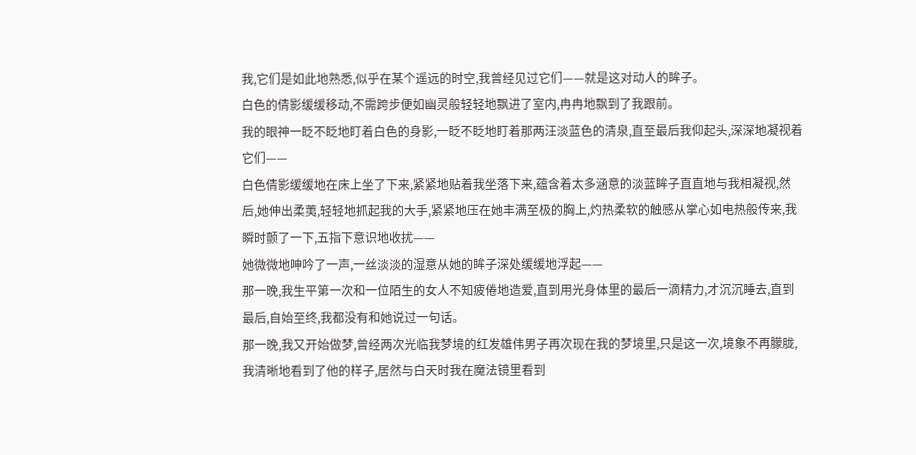我,它们是如此地熟悉,似乎在某个遥远的时空,我曾经见过它们——就是这对动人的眸子。
白色的倩影缓缓移动,不需跨步便如幽灵般轻轻地飘进了室内,冉冉地飘到了我跟前。
我的眼神一眨不眨地盯着白色的身影,一眨不眨地盯着那两汪淡蓝色的清泉,直至最后我仰起头,深深地凝视着它们——
白色倩影缓缓地在床上坐了下来,紧紧地贴着我坐落下来,蕴含着太多涵意的淡蓝眸子直直地与我相凝视,然后,她伸出柔荑,轻轻地抓起我的大手,紧紧地压在她丰满至极的胸上,灼热柔软的触感从掌心如电热般传来,我瞬时颤了一下,五指下意识地收扰——
她微微地呻吟了一声,一丝淡淡的湿意从她的眸子深处缓缓地浮起——
那一晚,我生平第一次和一位陌生的女人不知疲倦地造爱,直到用光身体里的最后一滴精力,才沉沉睡去,直到最后,自始至终,我都没有和她说过一句话。
那一晚,我又开始做梦,曾经两次光临我梦境的红发雄伟男子再次现在我的梦境里,只是这一次,境象不再朦胧,我清晰地看到了他的样子,居然与白天时我在魔法镜里看到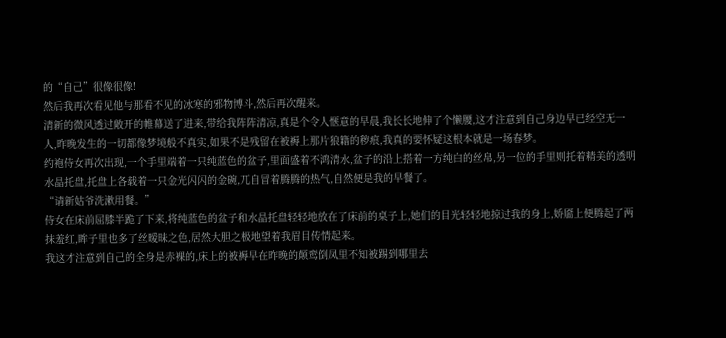的“自己”很像很像!
然后我再次看见他与那看不见的冰寒的邪物博斗,然后再次醒来。
清新的微风透过敞开的帷幕送了进来,带给我阵阵清凉,真是个令人惬意的早晨,我长长地伸了个懒腰,这才注意到自己身边早已经空无一人,昨晚发生的一切都像梦境般不真实,如果不是残留在被褥上那片狼籍的秽痕,我真的要怀疑这根本就是一场春梦。
约袍侍女再次出现,一个手里端着一只纯蓝色的盆子,里面盛着不鸿清水,盆子的沿上搭着一方纯白的丝帛,另一位的手里则托着精美的透明水晶托盘,托盘上各载着一只金光闪闪的金碗,兀自冒着腾腾的热气,自然便是我的早餐了。
“请新姑爷洗漱用餐。”
侍女在床前屈膝半跪了下来,将纯蓝色的盆子和水晶托盘轻轻地放在了床前的桌子上,她们的目光轻轻地掠过我的身上,娇靥上便腾起了两抹羞红,眸子里也多了丝暧昧之色,居然大胆之极地望着我眉目传情起来。
我这才注意到自己的全身是赤裸的,床上的被褥早在昨晚的颠鸾倒凤里不知被踢到哪里去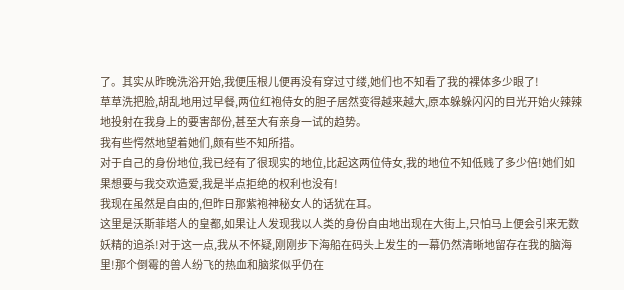了。其实从昨晚洗浴开始,我便压根儿便再没有穿过寸缕,她们也不知看了我的裸体多少眼了!
草草洗把脸,胡乱地用过早餐,两位红袍侍女的胆子居然变得越来越大,原本躲躲闪闪的目光开始火辣辣地投射在我身上的要害部份,甚至大有亲身一试的趋势。
我有些愕然地望着她们,颇有些不知所措。
对于自己的身份地位,我已经有了很现实的地位,比起这两位侍女,我的地位不知低贱了多少倍!她们如果想要与我交欢造爱,我是半点拒绝的权利也没有!
我现在虽然是自由的,但昨日那紫袍神秘女人的话犹在耳。
这里是沃斯菲塔人的皇都,如果让人发现我以人类的身份自由地出现在大街上,只怕马上便会引来无数妖精的追杀!对于这一点,我从不怀疑,刚刚步下海船在码头上发生的一幕仍然清晰地留存在我的脑海里!那个倒霉的兽人纷飞的热血和脑浆似乎仍在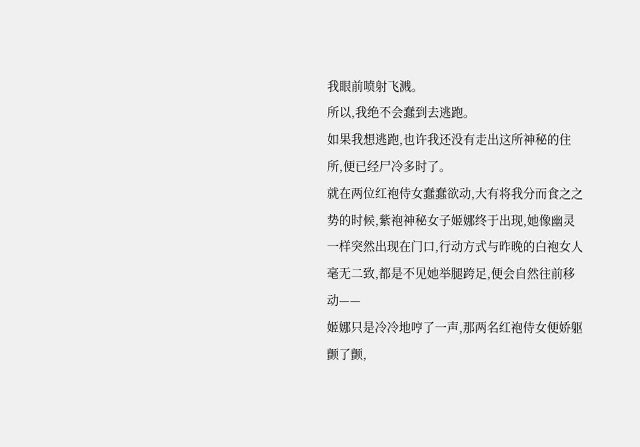我眼前喷射飞溅。
所以,我绝不会蠢到去逃跑。
如果我想逃跑,也许我还没有走出这所神秘的住所,便已经尸冷多时了。
就在两位红袍侍女蠢蠢欲动,大有将我分而食之之势的时候,紫袍神秘女子姬娜终于出现,她像幽灵一样突然出现在门口,行动方式与昨晚的白袍女人毫无二致,都是不见她举腿跨足,便会自然往前移动——
姬娜只是冷冷地哼了一声,那两名红袍侍女便娇躯颤了颤,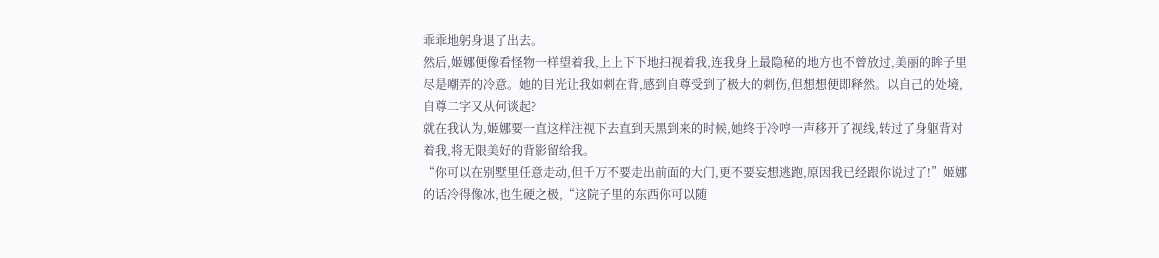乖乖地躬身退了出去。
然后,姬娜便像看怪物一样望着我,上上下下地扫视着我,连我身上最隐秘的地方也不曾放过,美丽的眸子里尽是嘲弄的冷意。她的目光让我如刺在背,感到自尊受到了极大的刺伤,但想想便即释然。以自己的处境,自尊二字又从何谈起?
就在我认为,姬娜要一直这样注视下去直到天黑到来的时候,她终于冷哼一声移开了视线,转过了身躯背对着我,将无限美好的背影留给我。
“你可以在别墅里任意走动,但千万不要走出前面的大门,更不要妄想逃跑,原因我已经跟你说过了!”姬娜的话冷得像冰,也生硬之极,“这院子里的东西你可以随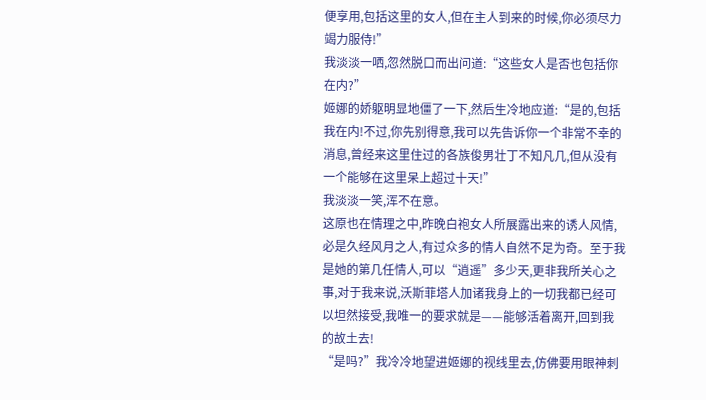便享用,包括这里的女人,但在主人到来的时候,你必须尽力竭力服侍!”
我淡淡一哂,忽然脱口而出问道:“这些女人是否也包括你在内?”
姬娜的娇躯明显地僵了一下,然后生冷地应道:“是的,包括我在内!不过,你先别得意,我可以先告诉你一个非常不幸的消息,曾经来这里住过的各族俊男壮丁不知凡几,但从没有一个能够在这里呆上超过十天!”
我淡淡一笑,浑不在意。
这原也在情理之中,昨晚白袍女人所展露出来的诱人风情,必是久经风月之人,有过众多的情人自然不足为奇。至于我是她的第几任情人,可以“逍遥”多少天,更非我所关心之事,对于我来说,沃斯菲塔人加诸我身上的一切我都已经可以坦然接受,我唯一的要求就是——能够活着离开,回到我的故土去!
“是吗?”我冷冷地望进姬娜的视线里去,仿佛要用眼神刺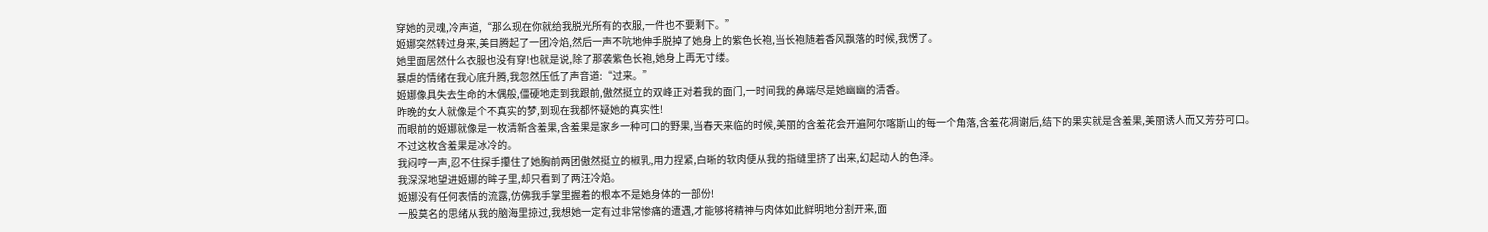穿她的灵魂,冷声道,“那么现在你就给我脱光所有的衣服,一件也不要剩下。”
姬娜突然转过身来,美目腾起了一团冷焰,然后一声不吭地伸手脱掉了她身上的紫色长袍,当长袍随着香风飘落的时候,我愣了。
她里面居然什么衣服也没有穿!也就是说,除了那袭紫色长袍,她身上再无寸缕。
暴虐的情绪在我心底升腾,我忽然压低了声音道:“过来。”
姬娜像具失去生命的木偶般,僵硬地走到我跟前,傲然挺立的双峰正对着我的面门,一时间我的鼻端尽是她幽幽的清香。
昨晚的女人就像是个不真实的梦,到现在我都怀疑她的真实性!
而眼前的姬娜就像是一枚清新含羞果,含羞果是家乡一种可口的野果,当春天来临的时候,美丽的含羞花会开遍阿尔喀斯山的每一个角落,含羞花凋谢后,结下的果实就是含羞果,美丽诱人而又芳芬可口。
不过这枚含羞果是冰冷的。
我闷哼一声,忍不住探手攥住了她胸前两团傲然挺立的椒乳,用力捏紧,白晰的软肉便从我的指缝里挤了出来,幻起动人的色泽。
我深深地望进姬娜的眸子里,却只看到了两汪冷焰。
姬娜没有任何表情的流露,仿佛我手掌里握着的根本不是她身体的一部份!
一股莫名的思绪从我的脑海里掠过,我想她一定有过非常惨痛的遭遇,才能够将精神与肉体如此鲜明地分割开来,面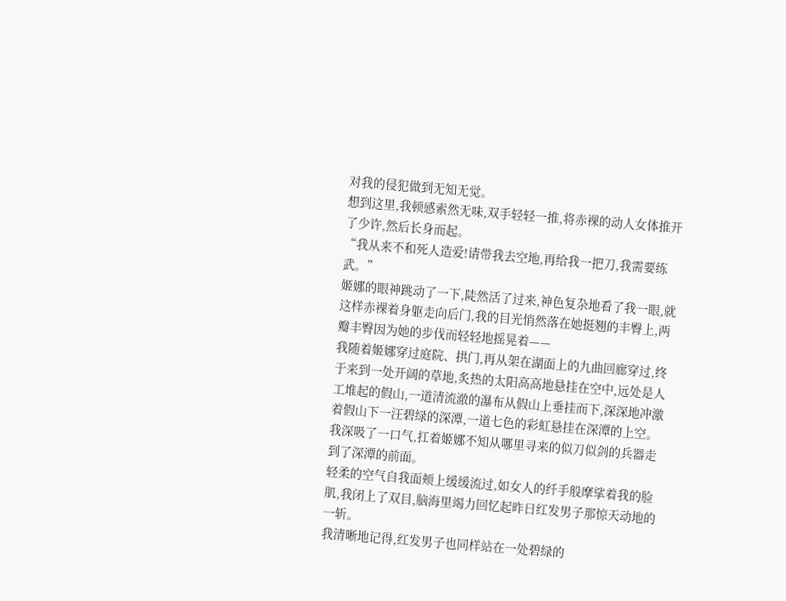对我的侵犯做到无知无觉。
想到这里,我顿感索然无味,双手轻轻一推,将赤裸的动人女体推开了少许,然后长身而起。
“我从来不和死人造爱!请带我去空地,再给我一把刀,我需要练武。”
姬娜的眼神跳动了一下,陡然活了过来,神色复杂地看了我一眼,就这样赤裸着身躯走向后门,我的目光悄然落在她挺翘的丰臀上,两瓣丰臀因为她的步伐而轻轻地摇晃着——
我随着姬娜穿过庭院、拱门,再从架在湖面上的九曲回廊穿过,终于来到一处开阔的草地,炙热的太阳高高地悬挂在空中,远处是人工堆起的假山,一道清流澈的瀑布从假山上垂挂而下,深深地冲激着假山下一汪碧绿的深潭,一道七色的彩虹悬挂在深潭的上空。
我深吸了一口气,扛着姬娜不知从哪里寻来的似刀似剑的兵器走到了深潭的前面。
轻柔的空气自我面颊上缓缓流过,如女人的纤手般摩挲着我的脸肌,我闭上了双目,脑海里竭力回忆起昨日红发男子那惊天动地的一斩。
我清晰地记得,红发男子也同样站在一处碧绿的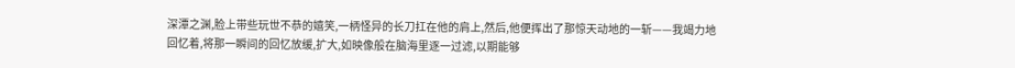深潭之渊,脸上带些玩世不恭的嬉笑,一柄怪异的长刀扛在他的肩上,然后,他便挥出了那惊天动地的一斩——我竭力地回忆着,将那一瞬间的回忆放缓,扩大,如映像般在脑海里逐一过滤,以期能够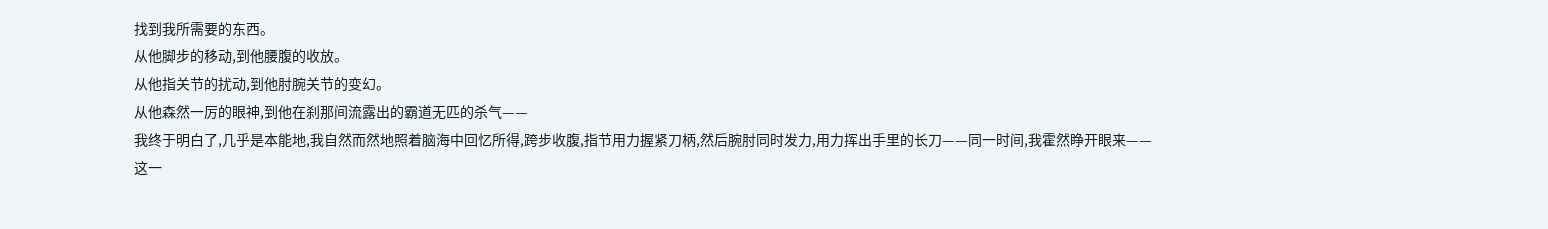找到我所需要的东西。
从他脚步的移动,到他腰腹的收放。
从他指关节的扰动,到他肘腕关节的变幻。
从他森然一厉的眼神,到他在刹那间流露出的霸道无匹的杀气——
我终于明白了,几乎是本能地,我自然而然地照着脑海中回忆所得,跨步收腹,指节用力握紧刀柄,然后腕肘同时发力,用力挥出手里的长刀——同一时间,我霍然睁开眼来——
这一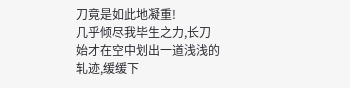刀竟是如此地凝重!
几乎倾尽我毕生之力,长刀始才在空中划出一道浅浅的轧迹,缓缓下